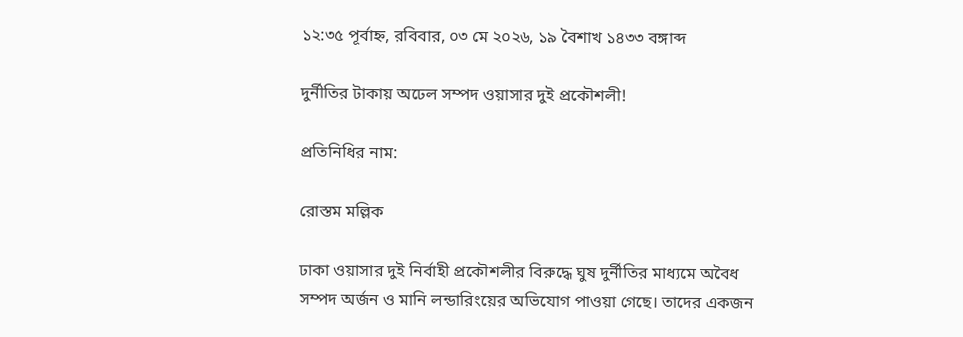১২:৩৫ পূর্বাহ্ন, রবিবার, ০৩ মে ২০২৬, ১৯ বৈশাখ ১৪৩৩ বঙ্গাব্দ

দুর্নীতির টাকায় অঢেল সম্পদ ওয়াসার দুই প্রকৌশলী!

প্রতিনিধির নাম:

রোস্তম মল্লিক

ঢাকা ওয়াসার দুই নির্বাহী প্রকৌশলীর বিরুদ্ধে ঘুষ দুর্নীতির মাধ্যমে অবৈধ সম্পদ অর্জন ও মানি লন্ডারিংয়ের অভিযোগ পাওয়া গেছে। তাদের একজন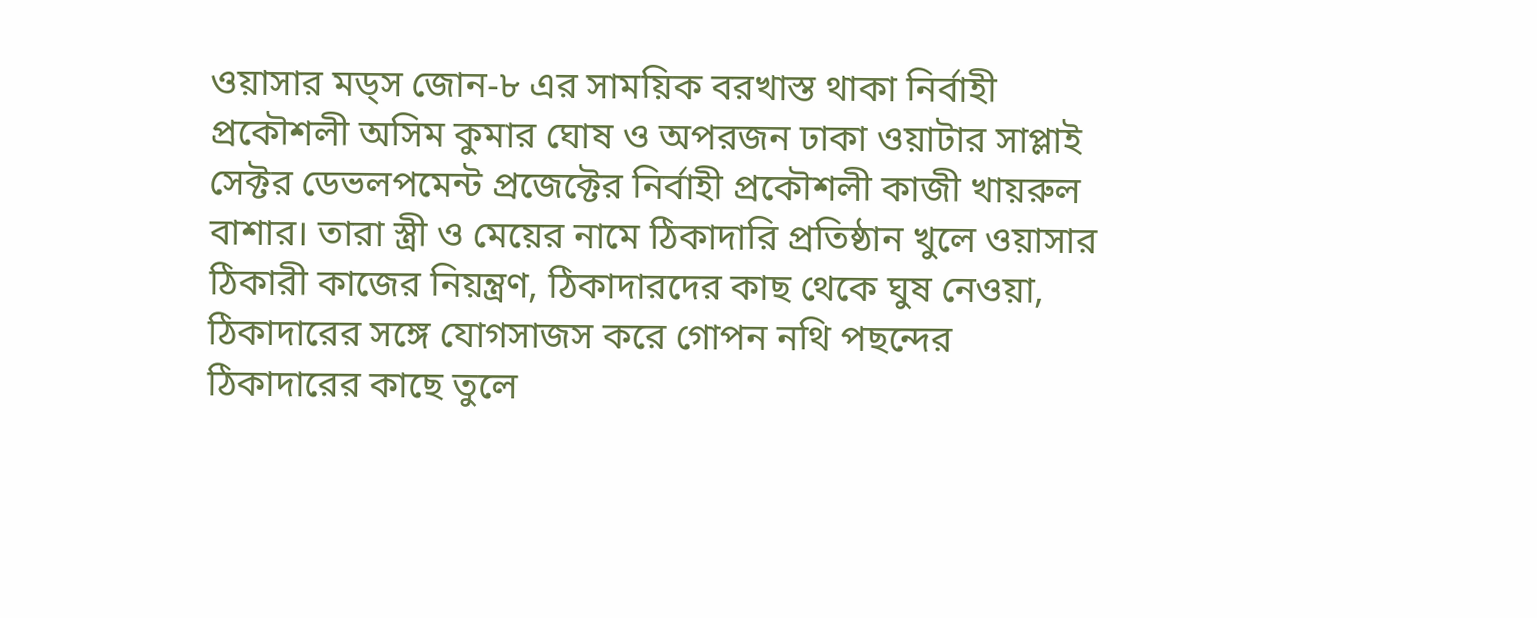ওয়াসার মড্স জোন-৮ এর সাময়িক বরখাস্ত থাকা নির্বাহী প্রকৌশলী অসিম কুমার ঘোষ ও অপরজন ঢাকা ওয়াটার সাপ্লাই সেক্টর ডেভলপমেন্ট প্রজেক্টের নির্বাহী প্রকৌশলী কাজী খায়রুল বাশার। তারা স্ত্রী ও মেয়ের নামে ঠিকাদারি প্রতিষ্ঠান খুলে ওয়াসার ঠিকারী কাজের নিয়ন্ত্রণ, ঠিকাদারদের কাছ থেকে ঘুষ নেওয়া, ঠিকাদারের সঙ্গে যোগসাজস করে গোপন নথি পছন্দের ঠিকাদারের কাছে তুলে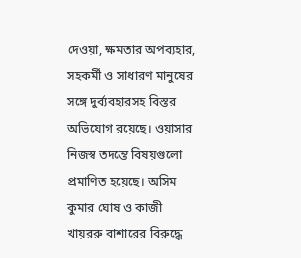দেওয়া, ক্ষমতার অপব্যহার, সহকর্মী ও সাধারণ মানুষের সঙ্গে দুর্ব্যবহারসহ বিস্তর অভিযোগ রয়েছে। ওয়াসার নিজস্ব তদন্তে বিষয়গুলো প্রমাণিত হয়েছে। অসিম কুমার ঘোষ ও কাজী খায়ররু বাশারের বিরুদ্ধে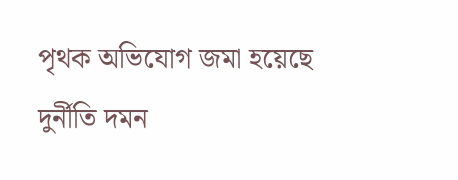পৃথক অভিযোগ জমা হয়েছে দুর্নীতি দমন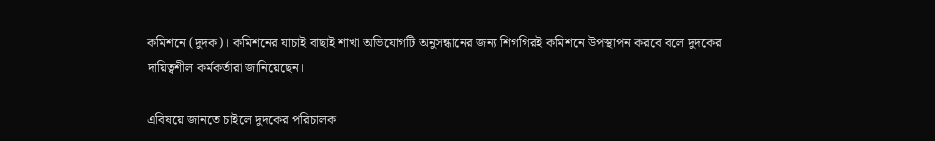কমিশনে (দুদক)। কমিশনের যাচাই বাছাই শাখা অভিযোগটি অনুসন্ধানের জন্য শিগগিরই কমিশনে উপস্থাপন করবে বলে দুদকের দায়িত্বশীল কর্মকর্তারা জানিয়েছেন।

এবিষয়ে জানতে চাইলে দুদকের পরিচালক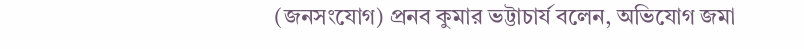(জনসংযোগ) প্রনব কুমার ভট্টাচার্য বলেন, অভিযোগ জমা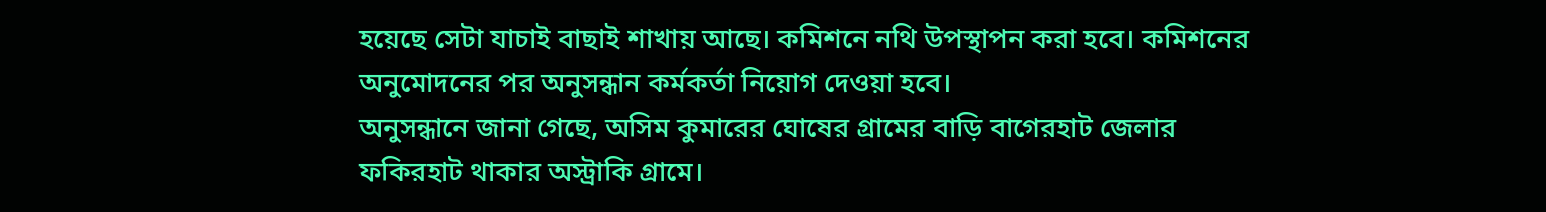হয়েছে সেটা যাচাই বাছাই শাখায় আছে। কমিশনে নথি উপস্থাপন করা হবে। কমিশনের অনুমোদনের পর অনুসন্ধান কর্মকর্তা নিয়োগ দেওয়া হবে।
অনুসন্ধানে জানা গেছে, অসিম কুমারের ঘোষের গ্রামের বাড়ি বাগেরহাট জেলার ফকিরহাট থাকার অস্ট্রাকি গ্রামে।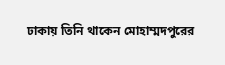ঢাকায় তিনি থাকেন মোহাম্মদপুরের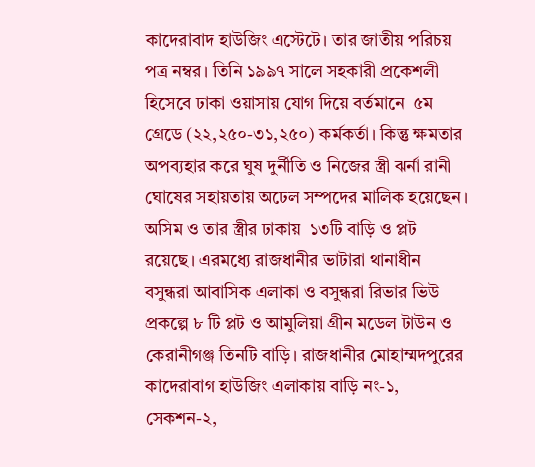কাদেরাবাদ হাউজিং এস্টেটে। তার জাতীয় পরিচয় পত্র নম্বর। তিনি ১৯৯৭ সালে সহকারী প্রকেশলী হিসেবে ঢাকা ওয়াসায় যোগ দিয়ে বর্তমানে  ৫ম গ্রেডে (২২,২৫০-৩১,২৫০) কর্মকর্তা। কিন্তু ক্ষমতার অপব্যহার করে ঘুষ দুর্নীতি ও নিজের স্ত্রী ঝর্না রানী ঘোষের সহায়তায় অঢেল সম্পদের মালিক হয়েছেন। অসিম ও তার স্ত্রীর ঢাকায়  ১৩টি বাড়ি ও প্লট রয়েছে। এরমধ্যে রাজধানীর ভাটারা থানাধীন বসুন্ধরা আবাসিক এলাকা ও বসুন্ধরা রিভার ভিউ প্রকল্পে ৮ টি প্লট ও আমুলিয়া গ্রীন মডেল টাউন ও কেরানীগঞ্জ তিনটি বাড়ি। রাজধানীর মোহাম্মদপুরের কাদেরাবাগ হাউজিং এলাকায় বাড়ি নং-১, সেকশন-২,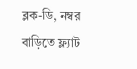ব্লক-ডি, নম্বর বাড়িতে ফ্ল্যাট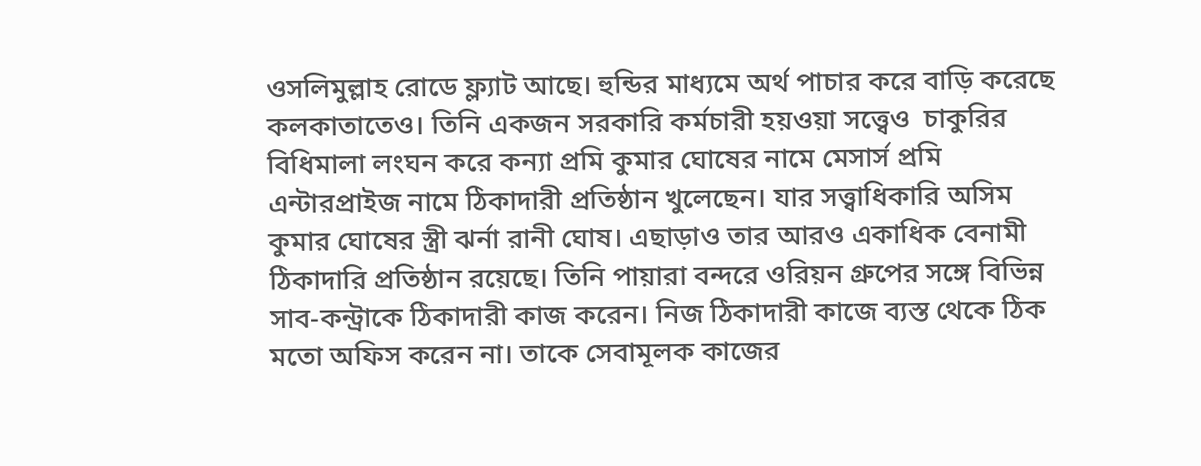ওসলিমুল্লাহ রোডে ফ্ল্যাট আছে। হুন্ডির মাধ্যমে অর্থ পাচার করে বাড়ি করেছে কলকাতাতেও। তিনি একজন সরকারি কর্মচারী হয়ওয়া সত্ত্বেও  চাকুরির বিধিমালা লংঘন করে কন্যা প্রমি কুমার ঘোষের নামে মেসার্স প্রমি এন্টারপ্রাইজ নামে ঠিকাদারী প্রতিষ্ঠান খুলেছেন। যার সত্ত্বাধিকারি অসিম কুমার ঘোষের স্ত্রী ঝর্না রানী ঘোষ। এছাড়াও তার আরও একাধিক বেনামী ঠিকাদারি প্রতিষ্ঠান রয়েছে। তিনি পায়ারা বন্দরে ওরিয়ন গ্রুপের সঙ্গে বিভিন্ন সাব-কন্ট্রাকে ঠিকাদারী কাজ করেন। নিজ ঠিকাদারী কাজে ব্যস্ত থেকে ঠিক মতো অফিস করেন না। তাকে সেবামূলক কাজের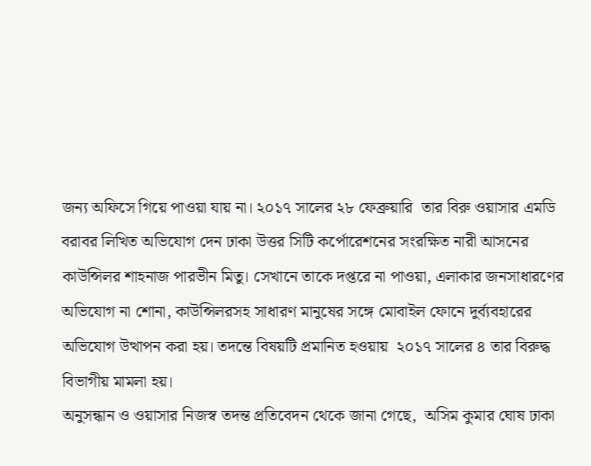জন্য অফিসে গিয়ে পাওয়া যায় না। ২০১৭ সালের ২৮ ফেব্রুয়ারি  তার বিরু ওয়াসার এমডি বরাবর লিখিত অভিযোগ দেন ঢাকা উত্তর সিটি কর্পোরেশনের সংরক্ষিত নারী আসনের কাউন্সিলর শাহনাজ পারভীন মিতু। সেখানে তাকে দপ্তরে না পাওয়া, এলাকার জনসাধারণের অভিযোগ না শোনা, কাউন্সিলরসহ সাধারণ মানুষের সঙ্গে মোবাইল ফোনে দুর্ব্যবহারের অভিযোগ উত্থাপন করা হয়। তদন্তে বিষয়টি প্রমানিত হওয়ায়  ২০১৭ সালের ৪ তার বিরুদ্ধ বিভাগীয় মামলা হয়।
অনুসন্ধান ও ওয়াসার নিজস্ব তদন্ত প্রতিবেদন থেকে জানা গেছে,  অসিম কুমার ঘোষ ঢাকা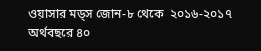ওয়াসার মড্স জোন-৮ থেকে  ২০১৬-২০১৭ অর্থবছরে ৪০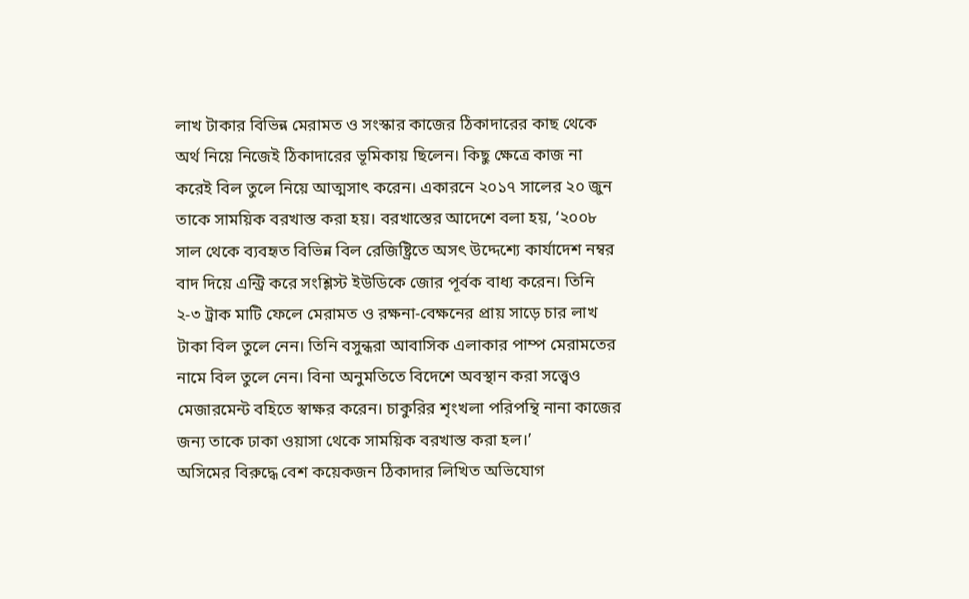লাখ টাকার বিভিন্ন মেরামত ও সংস্কার কাজের ঠিকাদারের কাছ থেকে অর্থ নিয়ে নিজেই ঠিকাদারের ভূমিকায় ছিলেন। কিছু ক্ষেত্রে কাজ না করেই বিল তুলে নিয়ে আত্মসাৎ করেন। একারনে ২০১৭ সালের ২০ জুন তাকে সাময়িক বরখাস্ত করা হয়। বরখাস্তের আদেশে বলা হয়, ‘২০০৮ সাল থেকে ব্যবহৃত বিভিন্ন বিল রেজিষ্ট্রিতে অসৎ উদ্দেশ্যে কার্যাদেশ নম্বর বাদ দিয়ে এন্ট্রি করে সংশ্লিস্ট ইউডিকে জোর পূর্বক বাধ্য করেন। তিনি ২-৩ ট্রাক মাটি ফেলে মেরামত ও রক্ষনা-বেক্ষনের প্রায় সাড়ে চার লাখ টাকা বিল তুলে নেন। তিনি বসুন্ধরা আবাসিক এলাকার পাম্প মেরামতের নামে বিল তুলে নেন। বিনা অনুমতিতে বিদেশে অবস্থান করা সত্ত্বেও মেজারমেন্ট বহিতে স্বাক্ষর করেন। চাকুরির শৃংখলা পরিপন্থি নানা কাজের জন্য তাকে ঢাকা ওয়াসা থেকে সাময়িক বরখাস্ত করা হল।’
অসিমের বিরুদ্ধে বেশ কয়েকজন ঠিকাদার লিখিত অভিযোগ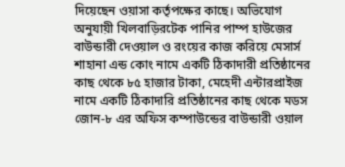দিয়েছেন ওয়াসা কর্তৃপক্ষের কাছে। অভিযোগ অনুযায়ী খিলবাড়িরটেক পানির পাম্প হাউজের বাউন্ডারী দেওয়াল ও রংয়ের কাজ করিয়ে মেসার্স শাহানা এন্ড কোং নামে একটি ঠিকাদারী প্রতিষ্ঠানের কাছ থেকে ৮৫ হাজার টাকা, মেহেদী এন্টারপ্রাইজ নামে একটি ঠিকাদারি প্রতিষ্ঠানের কাছ থেকে মডস জোন-৮ এর অফিস কম্পাউন্ডের বাউন্ডারী ওয়াল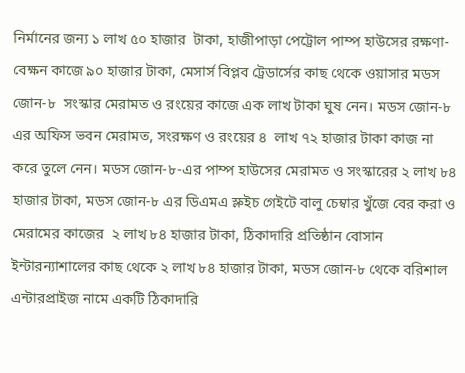নির্মানের জন্য ১ লাখ ৫০ হাজার  টাকা, হাজীপাড়া পেট্রোল পাম্প হাউসের রক্ষণা-বেক্ষন কাজে ৯০ হাজার টাকা, মেসার্স বিপ্লব ট্রেডার্সের কাছ থেকে ওয়াসার মডস জোন-৮  সংস্কার মেরামত ও রংয়ের কাজে এক লাখ টাকা ঘুষ নেন। মডস জোন-৮ এর অফিস ভবন মেরামত, সংরক্ষণ ও রংয়ের ৪  লাখ ৭২ হাজার টাকা কাজ না করে তুলে নেন। মডস জোন-৮-এর পাম্প হাউসের মেরামত ও সংস্কারের ২ লাখ ৮৪ হাজার টাকা, মডস জোন-৮ এর ডিএমএ স্লুইচ গেইটে বালু চেম্বার খুঁজে বের করা ও মেরামের কাজের  ২ লাখ ৮৪ হাজার টাকা, ঠিকাদারি প্রতিষ্ঠান বোসান ইন্টারন্যাশালের কাছ থেকে ২ লাখ ৮৪ হাজার টাকা, মডস জোন-৮ থেকে বরিশাল এন্টারপ্রাইজ নামে একটি ঠিকাদারি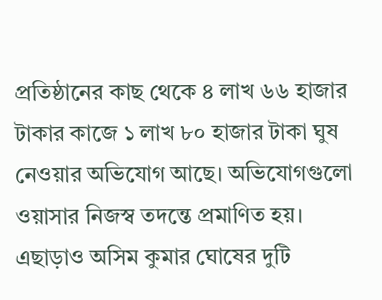প্রতিষ্ঠানের কাছ থেকে ৪ লাখ ৬৬ হাজার টাকার কাজে ১ লাখ ৮০ হাজার টাকা ঘুষ নেওয়ার অভিযোগ আছে। অভিযোগগুলো ওয়াসার নিজস্ব তদন্তে প্রমাণিত হয়। এছাড়াও অসিম কুমার ঘোষের দুটি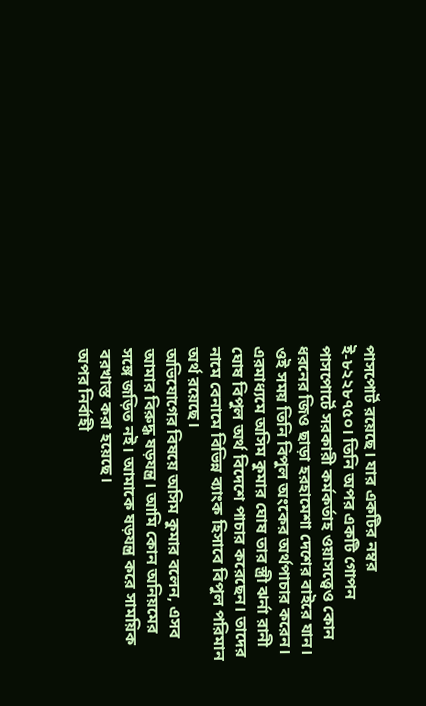পাসপোর্ট রয়েছে। যার একটির নম্বর ই-৮২২৮৭৫০। তিনি অপর একটি গোপন পাসপোর্টে সরকারী কর্মকর্তাহ ওয়াসত্ত্বেও কোন ধরনের জিও ছাড়া হরহামেশা দেশের বাইরে যান। ওই সময় তিনি বিপুল অংকের অর্থপাচার করেন। এরমাধ্যমে অসিম কুমার ঘোষ তার স্ত্রী ঝর্না রানী ঘোষ বিপুল অর্থ বিদেশে পাচার করেছেন। তাদের নামে বেনামে বিভিন্ন ব্যাংক হিসাবে বিপুল পরিমান অর্থ রয়েছে।
অভিযোগের বিষয়ে অসিম কুমার বলেন, এসব আমার বিরুদ্ধ ষড়যন্ত্র। আমি কোন অনিয়মের সঙ্গে জড়িত নই। আমাকে ষড়যন্ত্র করে সাময়িক বরখাস্ত করা হয়েছে।
অপর নির্বাহী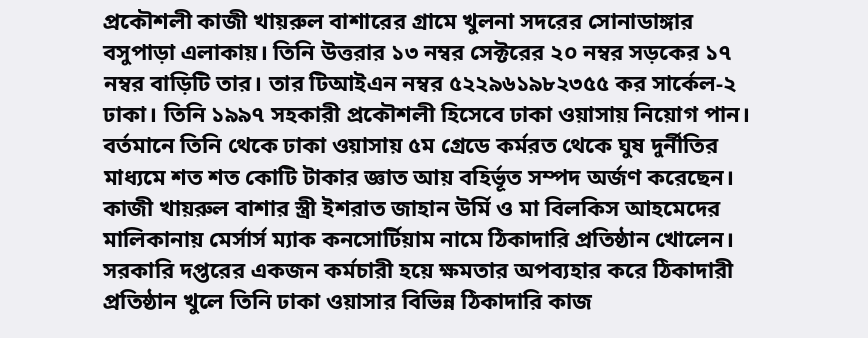প্রকৌশলী কাজী খায়রুল বাশারের গ্রামে খুলনা সদরের সোনাডাঙ্গার  বসুপাড়া এলাকায়। তিনি উত্তরার ১৩ নম্বর সেক্টরের ২০ নম্বর সড়কের ১৭ নম্বর বাড়িটি তার। তার টিআইএন নম্বর ৫২২৯৬১৯৮২৩৫৫ কর সার্কেল-২ ঢাকা। তিনি ১৯৯৭ সহকারী প্রকৌশলী হিসেবে ঢাকা ওয়াসায় নিয়োগ পান। বর্তমানে তিনি থেকে ঢাকা ওয়াসায় ৫ম গ্রেডে কর্মরত থেকে ঘুষ দুর্নীতির মাধ্যমে শত শত কোটি টাকার জ্ঞাত আয় বহির্ভূত সম্পদ অর্জণ করেছেন। কাজী খায়রুল বাশার স্ত্রী ইশরাত জাহান উর্মি ও মা বিলকিস আহমেদের মালিকানায় মের্সার্স ম্যাক কনসোর্টিয়াম নামে ঠিকাদারি প্রতিষ্ঠান খোলেন। সরকারি দপ্তরের একজন কর্মচারী হয়ে ক্ষমতার অপব্যহার করে ঠিকাদারী প্রতিষ্ঠান খুলে তিনি ঢাকা ওয়াসার বিভিন্ন ঠিকাদারি কাজ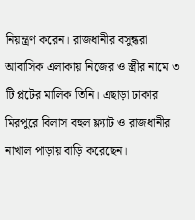নিয়ন্ত্রণ করেন। রাজধানীর বসুন্ধরা আবাসিক এলাকায় নিজের ও স্ত্রীর নামে ৩ টি প্লটের মালিক তিনি। এছাড়া ঢাকার মিরপুরে বিলাস বহুল ফ্ল্যাট ও রাজধানীর নাখাল পাড়ায় বাড়ি করেছেন।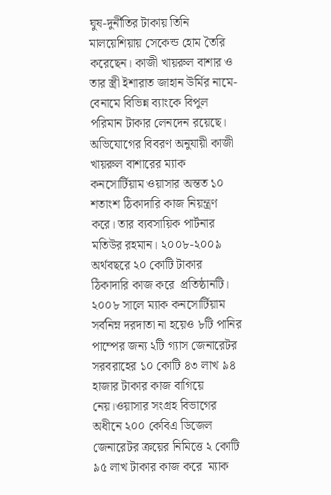ঘুষ-দুর্নীতির টাকায় তিনি মালয়েশিয়ায় সেকেন্ড হোম তৈরি করেছেন। কাজী খায়রুল বাশার ও তার স্ত্রী ইশারাত জাহান উর্মির নামে-বেনামে বিভিন্ন ব্যাংকে বিপুল পরিমান টাকার লেনদেন রয়েছে।
অভিযোগের বিবরণ অনুযায়ী কাজী খায়রুল বাশারের ম্যাক কনসোর্টিয়াম ওয়াসার অন্তত ১০ শতাংশ ঠিকাদারি কাজ নিয়ন্ত্রণ করে। তার ব্যবসায়িক পার্টনার মতিউর রহমান। ২০০৮-২০০৯ অর্থবছরে ২০ কোটি টাকার ঠিকাদারি কাজ করে  প্রতিষ্ঠানটি। ২০০৮ সালে ম্যাক কনসোর্টিয়াম সর্বনিম্ন দরদাতা না হয়েও ৮টি পানির পাম্পের জন্য ২টি গ্যাস জেনারেটর সরবরাহের ১০ কোটি ৪৩ লাখ ৯৪ হাজার টাকার কাজ বাগিয়ে নেয়।ওয়াসার সংগ্রহ বিভাগের অধীনে ২০০ কেবিএ ডিজেল জেনারেটর ক্রয়ের নিমিত্তে ২ কোটি ৯৫ লাখ টাকার কাজ করে  ম্যাক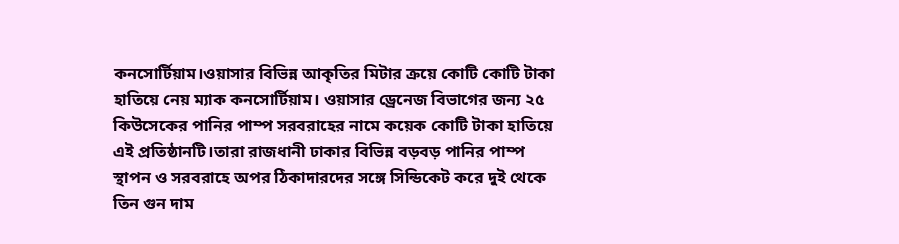কনসোর্টিয়াম।ওয়াসার বিভিন্ন আকৃতির মিটার ক্রয়ে কোটি কোটি টাকা হাতিয়ে নেয় ম্যাক কনসোর্টিয়াম। ওয়াসার ড্রেনেজ বিভাগের জন্য ২৫ কিউসেকের পানির পাম্প সরবরাহের নামে কয়েক কোটি টাকা হাতিয়ে এই প্রতিষ্ঠানটি।তারা রাজধানী ঢাকার বিভিন্ন বড়বড় পানির পাম্প স্থাপন ও সরবরাহে অপর ঠিকাদারদের সঙ্গে সিন্ডিকেট করে দুই থেকে তিন গুন দাম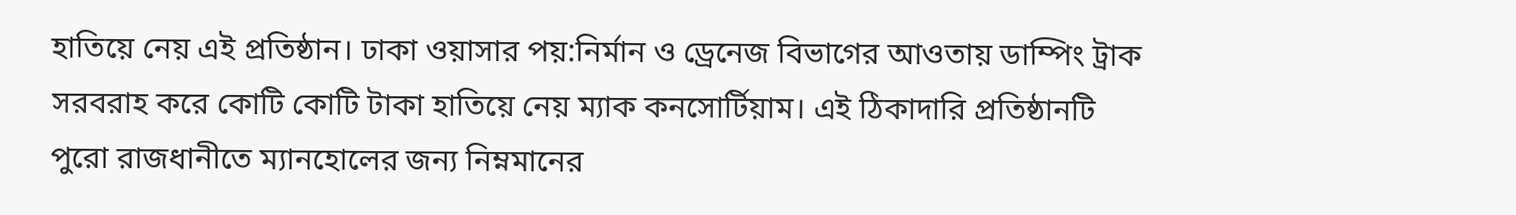হাতিয়ে নেয় এই প্রতিষ্ঠান। ঢাকা ওয়াসার পয়:নির্মান ও ড্রেনেজ বিভাগের আওতায় ডাম্পিং ট্রাক সরবরাহ করে কোটি কোটি টাকা হাতিয়ে নেয় ম্যাক কনসোর্টিয়াম। এই ঠিকাদারি প্রতিষ্ঠানটি পুরো রাজধানীতে ম্যানহোলের জন্য নিম্নমানের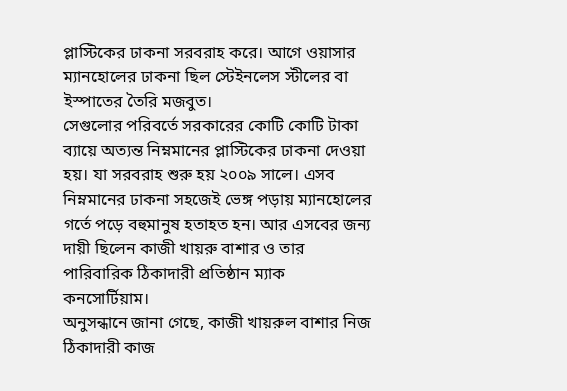প্লাস্টিকের ঢাকনা সরবরাহ করে। আগে ওয়াসার ম্যানহোলের ঢাকনা ছিল স্টেইনলেস স্টীলের বা ইস্পাতের তৈরি মজবুত।
সেগুলোর পরিবর্তে সরকারের কোটি কোটি টাকা ব্যায়ে অত্যন্ত নিম্নমানের প্লাস্টিকের ঢাকনা দেওয়া হয়। যা সরবরাহ শুরু হয় ২০০৯ সালে। এসব নিম্নমানের ঢাকনা সহজেই ভেঙ্গ পড়ায় ম্যানহোলের গর্তে পড়ে বহুমানুষ হতাহত হন। আর এসবের জন্য দায়ী ছিলেন কাজী খায়রু বাশার ও তার পারিবারিক ঠিকাদারী প্রতিষ্ঠান ম্যাক কনসোর্টিয়াম।
অনুসন্ধানে জানা গেছে, কাজী খায়রুল বাশার নিজ ঠিকাদারী কাজ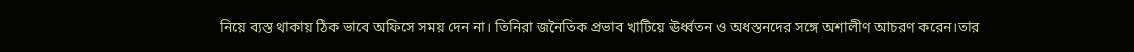নিয়ে ব্যস্ত থাকায় ঠিক ভাবে অফিসে সময় দেন না। তিনিরা জনৈতিক প্রভাব খাটিয়ে ঊর্ধ্বতন ও অধস্তনদের সঙ্গে অশালীণ আচরণ করেন।তার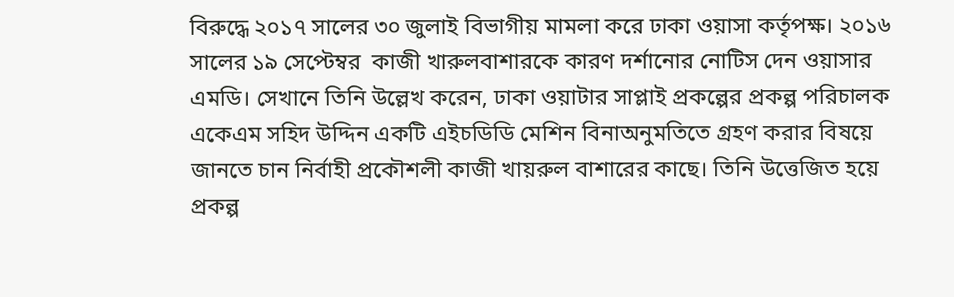বিরুদ্ধে ২০১৭ সালের ৩০ জুলাই বিভাগীয় মামলা করে ঢাকা ওয়াসা কর্তৃপক্ষ। ২০১৬ সালের ১৯ সেপ্টেম্বর  কাজী খারুলবাশারকে কারণ দর্শানোর নোটিস দেন ওয়াসার এমডি। সেখানে তিনি উল্লেখ করেন, ঢাকা ওয়াটার সাপ্লাই প্রকল্পের প্রকল্প পরিচালক একেএম সহিদ উদ্দিন একটি এইচডিডি মেশিন বিনাঅনুমতিতে গ্রহণ করার বিষয়ে জানতে চান নির্বাহী প্রকৌশলী কাজী খায়রুল বাশারের কাছে। তিনি উত্তেজিত হয়ে প্রকল্প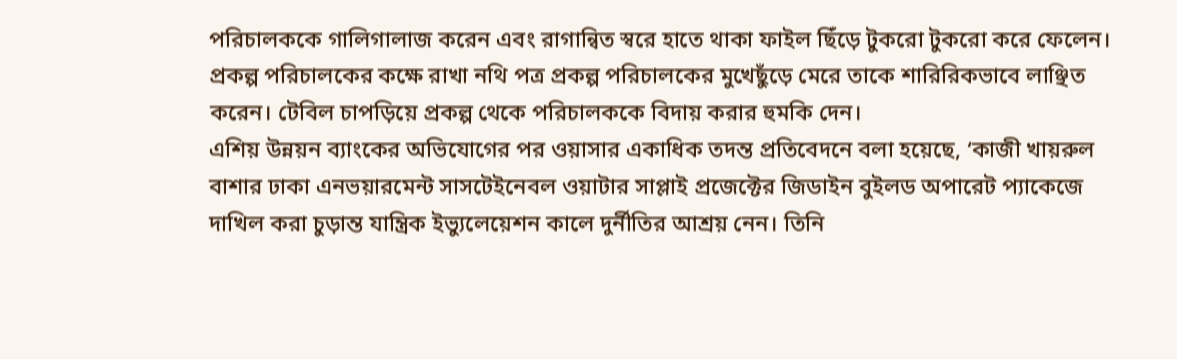পরিচালককে গালিগালাজ করেন এবং রাগান্বিত স্বরে হাতে থাকা ফাইল ছিঁড়ে টুকরো টুকরো করে ফেলেন। প্রকল্প পরিচালকের কক্ষে রাখা নথি পত্র প্রকল্প পরিচালকের মুখেছুঁড়ে মেরে তাকে শারিরিকভাবে লাঞ্ছিত করেন। টেবিল চাপড়িয়ে প্রকল্প থেকে পরিচালককে বিদায় করার হুমকি দেন।
এশিয় উন্নয়ন ব্যাংকের অভিযোগের পর ওয়াসার একাধিক তদন্ত প্রতিবেদনে বলা হয়েছে, ‘কাজী খায়রুল বাশার ঢাকা এনভয়ারমেন্ট সাসটেইনেবল ওয়াটার সাপ্লাই প্রজেক্টের জিডাইন বুইলড অপারেট প্যাকেজে দাখিল করা চুড়ান্ত যান্ত্রিক ইভ্যুলেয়েশন কালে দুর্নীতির আশ্রয় নেন। তিনি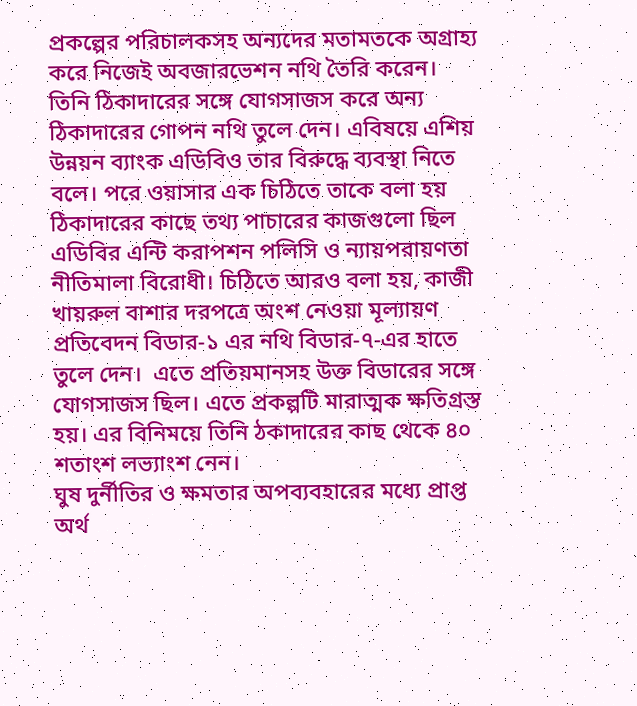প্রকল্পের পরিচালকসহ অন্যদের মতামতকে অগ্রাহ্য করে নিজেই অবজারভেশন নথি তৈরি করেন। তিনি ঠিকাদারের সঙ্গে যোগসাজস করে অন্য ঠিকাদারের গোপন নথি তুলে দেন। এবিষয়ে এশিয় উন্নয়ন ব্যাংক এডিবিও তার বিরুদ্ধে ব্যবস্থা নিতে বলে। পরে ওয়াসার এক চিঠিতে তাকে বলা হয় ঠিকাদারের কাছে তথ্য পাচারের কাজগুলো ছিল এডিবির এন্টি করাপশন পলিসি ও ন্যায়পরায়ণতা নীতিমালা বিরোধী। চিঠিতে আরও বলা হয়, কাজী খায়রুল বাশার দরপত্রে অংশ নেওয়া মূল্যায়ণ প্রতিবেদন বিডার-১ এর নথি বিডার-৭-এর হাতে তুলে দেন।  এতে প্রতিয়মানসহ উক্ত বিডারের সঙ্গে যোগসাজস ছিল। এতে প্রকল্পটি মারাত্মক ক্ষতিগ্রস্ত হয়। এর বিনিময়ে তিনি ঠকাদারের কাছ থেকে ৪০ শতাংশ লভ্যাংশ নেন।
ঘুষ দুর্নীতির ও ক্ষমতার অপব্যবহারের মধ্যে প্রাপ্ত অর্থ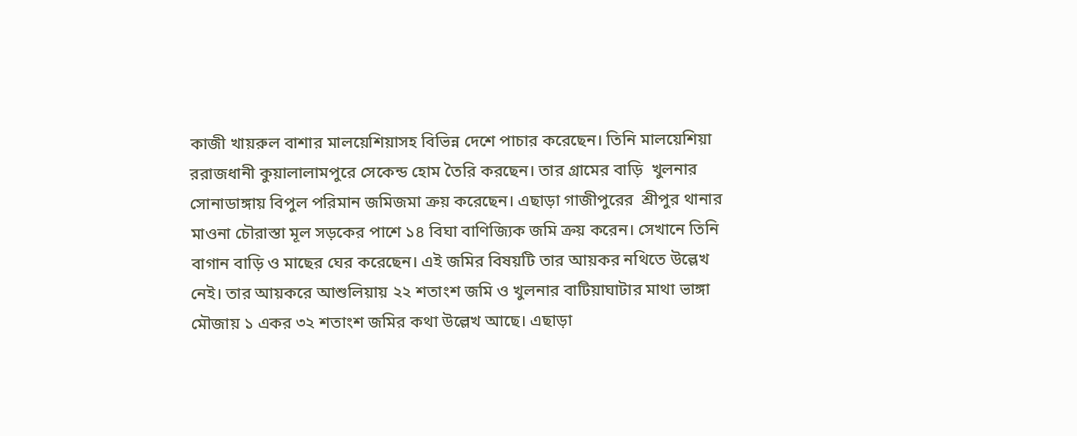কাজী খায়রুল বাশার মালয়েশিয়াসহ বিভিন্ন দেশে পাচার করেছেন। তিনি মালয়েশিয়া ররাজধানী কুয়ালালামপুরে সেকেন্ড হোম তৈরি করছেন। তার গ্রামের বাড়ি  খুলনার সোনাডাঙ্গায় বিপুল পরিমান জমিজমা ক্রয় করেছেন। এছাড়া গাজীপুরের  শ্রীপুর থানার মাওনা চৌরাস্তা মূল সড়কের পাশে ১৪ বিঘা বাণিজ্যিক জমি ক্রয় করেন। সেখানে তিনি বাগান বাড়ি ও মাছের ঘের করেছেন। এই জমির বিষয়টি তার আয়কর নথিতে উল্লেখ নেই। তার আয়করে আশুলিয়ায় ২২ শতাংশ জমি ও খুলনার বাটিয়াঘাটার মাথা ভাঙ্গা মৌজায় ১ একর ৩২ শতাংশ জমির কথা উল্লেখ আছে। এছাড়া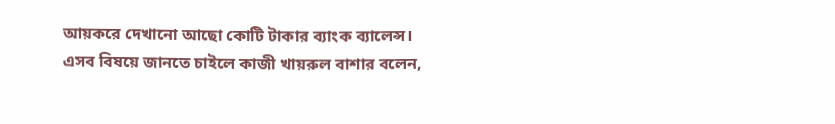আয়করে দেখানো আছো কোটি টাকার ব্যাংক ব্যালেন্স।
এসব বিষয়ে জানতে চাইলে কাজী খায়রুল বাশার বলেন,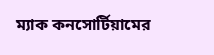ম্যাক কনসোর্টিয়ামের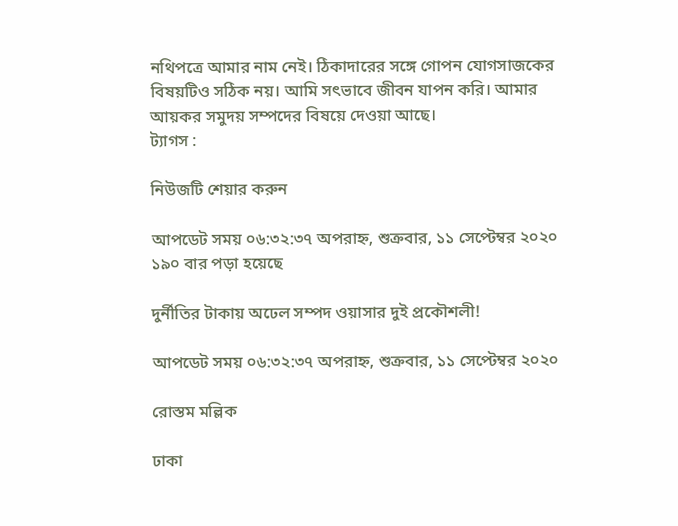নথিপত্রে আমার নাম নেই। ঠিকাদারের সঙ্গে গোপন যোগসাজকের বিষয়টিও সঠিক নয়। আমি সৎভাবে জীবন যাপন করি। আমার আয়কর সমুদয় সম্পদের বিষয়ে দেওয়া আছে।
ট্যাগস :

নিউজটি শেয়ার করুন

আপডেট সময় ০৬:৩২:৩৭ অপরাহ্ন, শুক্রবার, ১১ সেপ্টেম্বর ২০২০
১৯০ বার পড়া হয়েছে

দুর্নীতির টাকায় অঢেল সম্পদ ওয়াসার দুই প্রকৌশলী!

আপডেট সময় ০৬:৩২:৩৭ অপরাহ্ন, শুক্রবার, ১১ সেপ্টেম্বর ২০২০

রোস্তম মল্লিক

ঢাকা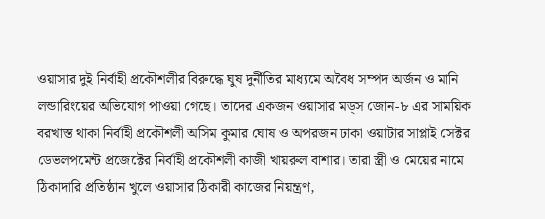ওয়াসার দুই নির্বাহী প্রকৌশলীর বিরুদ্ধে ঘুষ দুর্নীতির মাধ্যমে অবৈধ সম্পদ অর্জন ও মানি লন্ডারিংয়ের অভিযোগ পাওয়া গেছে। তাদের একজন ওয়াসার মড্স জোন-৮ এর সাময়িক বরখাস্ত থাকা নির্বাহী প্রকৌশলী অসিম কুমার ঘোষ ও অপরজন ঢাকা ওয়াটার সাপ্লাই সেক্টর ডেভলপমেন্ট প্রজেক্টের নির্বাহী প্রকৌশলী কাজী খায়রুল বাশার। তারা স্ত্রী ও মেয়ের নামে ঠিকাদারি প্রতিষ্ঠান খুলে ওয়াসার ঠিকারী কাজের নিয়ন্ত্রণ,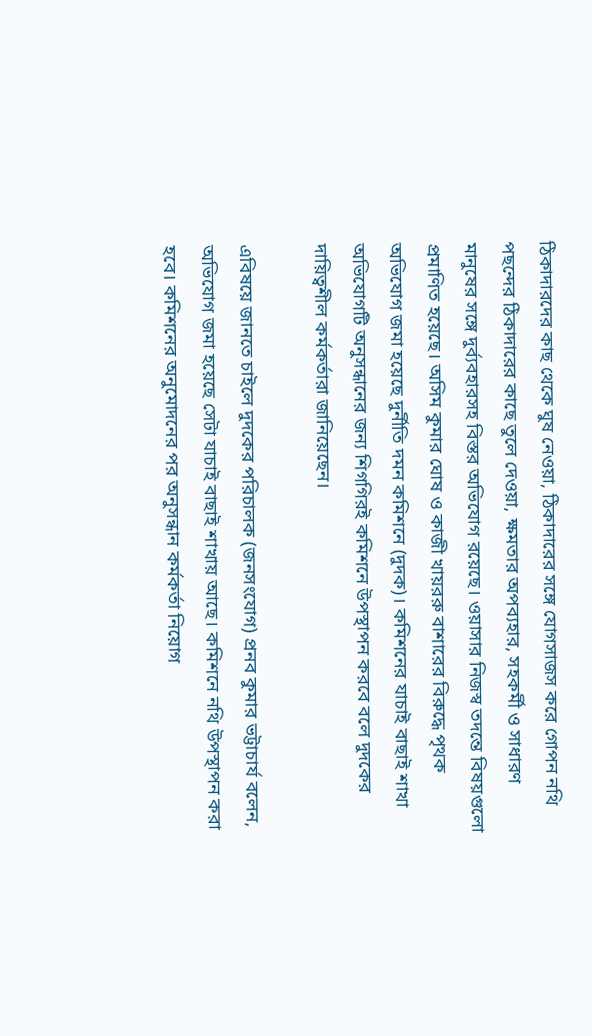ঠিকাদারদের কাছ থেকে ঘুষ নেওয়া, ঠিকাদারের সঙ্গে যোগসাজস করে গোপন নথি পছন্দের ঠিকাদারের কাছে তুলে দেওয়া, ক্ষমতার অপব্যহার, সহকর্মী ও সাধারণ মানুষের সঙ্গে দুর্ব্যবহারসহ বিস্তর অভিযোগ রয়েছে। ওয়াসার নিজস্ব তদন্তে বিষয়গুলো প্রমাণিত হয়েছে। অসিম কুমার ঘোষ ও কাজী খায়ররু বাশারের বিরুদ্ধে পৃথক অভিযোগ জমা হয়েছে দুর্নীতি দমন কমিশনে (দুদক)। কমিশনের যাচাই বাছাই শাখা অভিযোগটি অনুসন্ধানের জন্য শিগগিরই কমিশনে উপস্থাপন করবে বলে দুদকের দায়িত্বশীল কর্মকর্তারা জানিয়েছেন।

এবিষয়ে জানতে চাইলে দুদকের পরিচালক (জনসংযোগ) প্রনব কুমার ভট্টাচার্য বলেন, অভিযোগ জমা হয়েছে সেটা যাচাই বাছাই শাখায় আছে। কমিশনে নথি উপস্থাপন করা হবে। কমিশনের অনুমোদনের পর অনুসন্ধান কর্মকর্তা নিয়োগ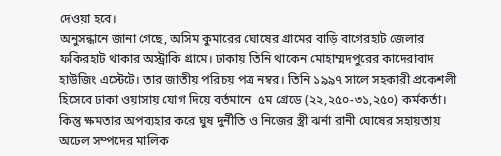দেওয়া হবে।
অনুসন্ধানে জানা গেছে, অসিম কুমারের ঘোষের গ্রামের বাড়ি বাগেরহাট জেলার ফকিরহাট থাকার অস্ট্রাকি গ্রামে। ঢাকায় তিনি থাকেন মোহাম্মদপুরের কাদেরাবাদ হাউজিং এস্টেটে। তার জাতীয় পরিচয় পত্র নম্বর। তিনি ১৯৯৭ সালে সহকারী প্রকেশলী হিসেবে ঢাকা ওয়াসায় যোগ দিয়ে বর্তমানে  ৫ম গ্রেডে (২২,২৫০-৩১,২৫০) কর্মকর্তা। কিন্তু ক্ষমতার অপব্যহার করে ঘুষ দুর্নীতি ও নিজের স্ত্রী ঝর্না রানী ঘোষের সহায়তায় অঢেল সম্পদের মালিক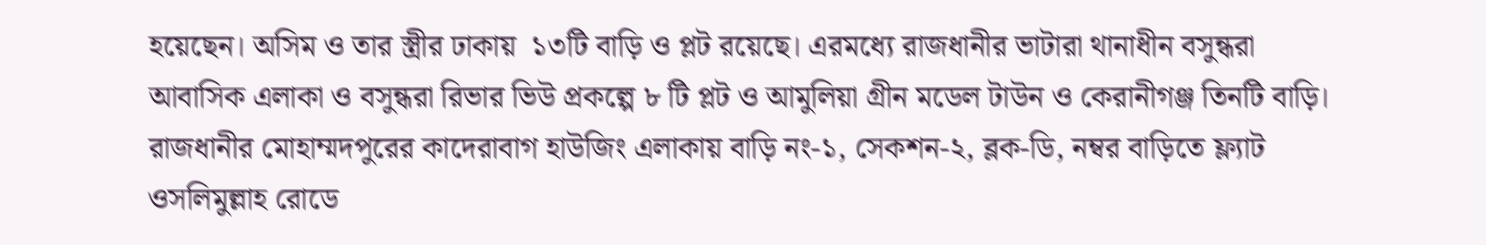হয়েছেন। অসিম ও তার স্ত্রীর ঢাকায়  ১৩টি বাড়ি ও প্লট রয়েছে। এরমধ্যে রাজধানীর ভাটারা থানাধীন বসুন্ধরা আবাসিক এলাকা ও বসুন্ধরা রিভার ভিউ প্রকল্পে ৮ টি প্লট ও আমুলিয়া গ্রীন মডেল টাউন ও কেরানীগঞ্জ তিনটি বাড়ি। রাজধানীর মোহাম্মদপুরের কাদেরাবাগ হাউজিং এলাকায় বাড়ি নং-১, সেকশন-২, ব্লক-ডি, নম্বর বাড়িতে ফ্ল্যাট ওসলিমুল্লাহ রোডে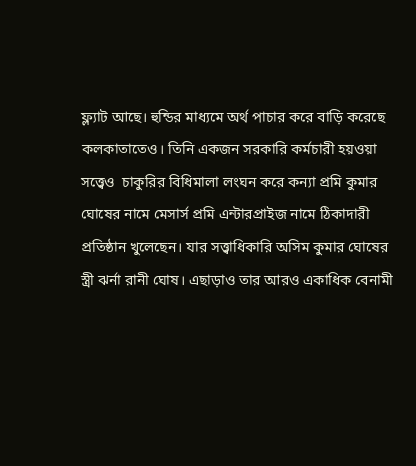ফ্ল্যাট আছে। হুন্ডির মাধ্যমে অর্থ পাচার করে বাড়ি করেছে কলকাতাতেও। তিনি একজন সরকারি কর্মচারী হয়ওয়া সত্ত্বেও  চাকুরির বিধিমালা লংঘন করে কন্যা প্রমি কুমার ঘোষের নামে মেসার্স প্রমি এন্টারপ্রাইজ নামে ঠিকাদারী প্রতিষ্ঠান খুলেছেন। যার সত্ত্বাধিকারি অসিম কুমার ঘোষের স্ত্রী ঝর্না রানী ঘোষ। এছাড়াও তার আরও একাধিক বেনামী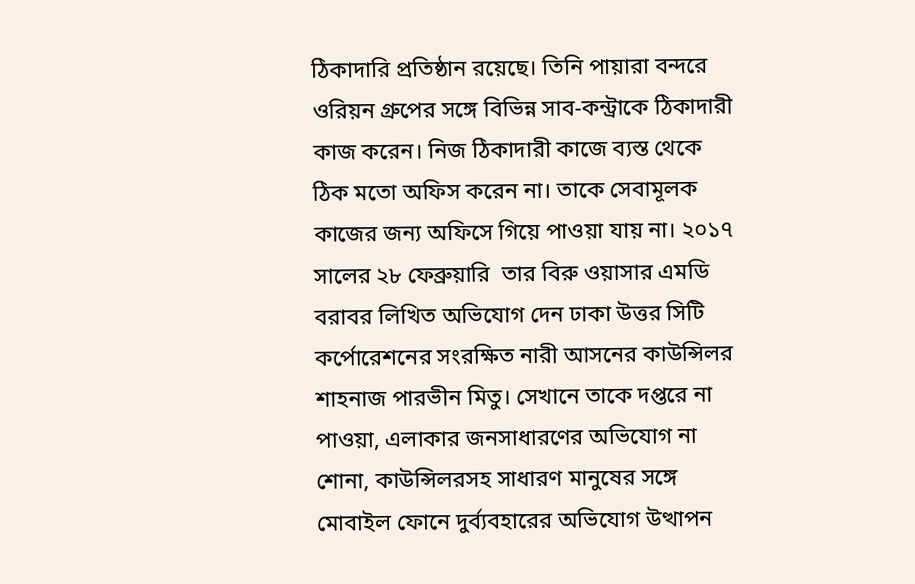ঠিকাদারি প্রতিষ্ঠান রয়েছে। তিনি পায়ারা বন্দরে ওরিয়ন গ্রুপের সঙ্গে বিভিন্ন সাব-কন্ট্রাকে ঠিকাদারী কাজ করেন। নিজ ঠিকাদারী কাজে ব্যস্ত থেকে ঠিক মতো অফিস করেন না। তাকে সেবামূলক কাজের জন্য অফিসে গিয়ে পাওয়া যায় না। ২০১৭ সালের ২৮ ফেব্রুয়ারি  তার বিরু ওয়াসার এমডি বরাবর লিখিত অভিযোগ দেন ঢাকা উত্তর সিটি কর্পোরেশনের সংরক্ষিত নারী আসনের কাউন্সিলর শাহনাজ পারভীন মিতু। সেখানে তাকে দপ্তরে না পাওয়া, এলাকার জনসাধারণের অভিযোগ না শোনা, কাউন্সিলরসহ সাধারণ মানুষের সঙ্গে মোবাইল ফোনে দুর্ব্যবহারের অভিযোগ উত্থাপন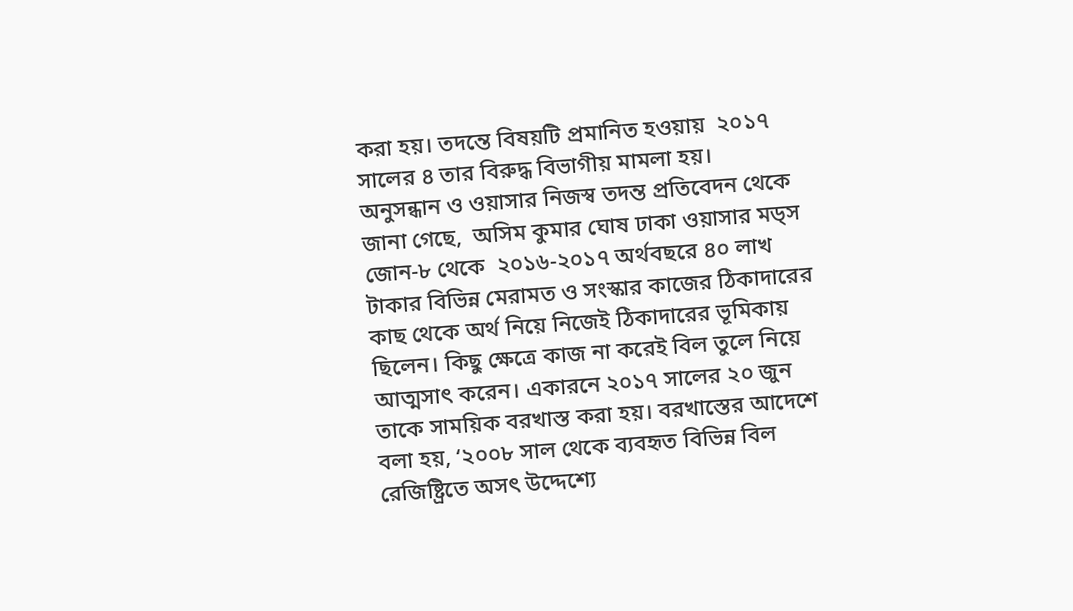করা হয়। তদন্তে বিষয়টি প্রমানিত হওয়ায়  ২০১৭ সালের ৪ তার বিরুদ্ধ বিভাগীয় মামলা হয়।
অনুসন্ধান ও ওয়াসার নিজস্ব তদন্ত প্রতিবেদন থেকে জানা গেছে,  অসিম কুমার ঘোষ ঢাকা ওয়াসার মড্স জোন-৮ থেকে  ২০১৬-২০১৭ অর্থবছরে ৪০ লাখ টাকার বিভিন্ন মেরামত ও সংস্কার কাজের ঠিকাদারের কাছ থেকে অর্থ নিয়ে নিজেই ঠিকাদারের ভূমিকায় ছিলেন। কিছু ক্ষেত্রে কাজ না করেই বিল তুলে নিয়ে আত্মসাৎ করেন। একারনে ২০১৭ সালের ২০ জুন তাকে সাময়িক বরখাস্ত করা হয়। বরখাস্তের আদেশে বলা হয়, ‘২০০৮ সাল থেকে ব্যবহৃত বিভিন্ন বিল রেজিষ্ট্রিতে অসৎ উদ্দেশ্যে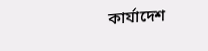কার্যাদেশ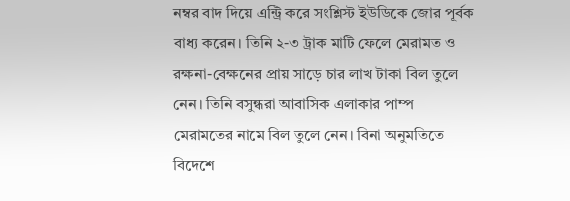নম্বর বাদ দিয়ে এন্ট্রি করে সংশ্লিস্ট ইউডিকে জোর পূর্বক বাধ্য করেন। তিনি ২-৩ ট্রাক মাটি ফেলে মেরামত ও রক্ষনা-বেক্ষনের প্রায় সাড়ে চার লাখ টাকা বিল তুলে নেন। তিনি বসুন্ধরা আবাসিক এলাকার পাম্প মেরামতের নামে বিল তুলে নেন। বিনা অনুমতিতে বিদেশে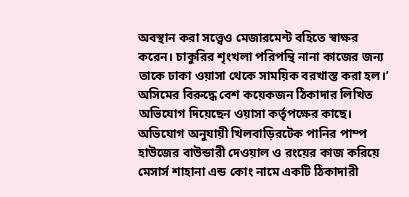অবস্থান করা সত্ত্বেও মেজারমেন্ট বহিতে স্বাক্ষর করেন। চাকুরির শৃংখলা পরিপন্থি নানা কাজের জন্য তাকে ঢাকা ওয়াসা থেকে সাময়িক বরখাস্ত করা হল।’
অসিমের বিরুদ্ধে বেশ কয়েকজন ঠিকাদার লিখিত অভিযোগ দিয়েছেন ওয়াসা কর্তৃপক্ষের কাছে। অভিযোগ অনুযায়ী খিলবাড়িরটেক পানির পাম্প হাউজের বাউন্ডারী দেওয়াল ও রংয়ের কাজ করিয়ে মেসার্স শাহানা এন্ড কোং নামে একটি ঠিকাদারী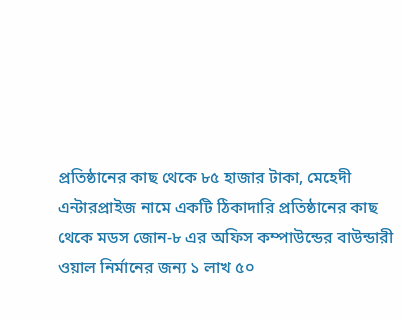প্রতিষ্ঠানের কাছ থেকে ৮৫ হাজার টাকা, মেহেদী এন্টারপ্রাইজ নামে একটি ঠিকাদারি প্রতিষ্ঠানের কাছ থেকে মডস জোন-৮ এর অফিস কম্পাউন্ডের বাউন্ডারী ওয়াল নির্মানের জন্য ১ লাখ ৫০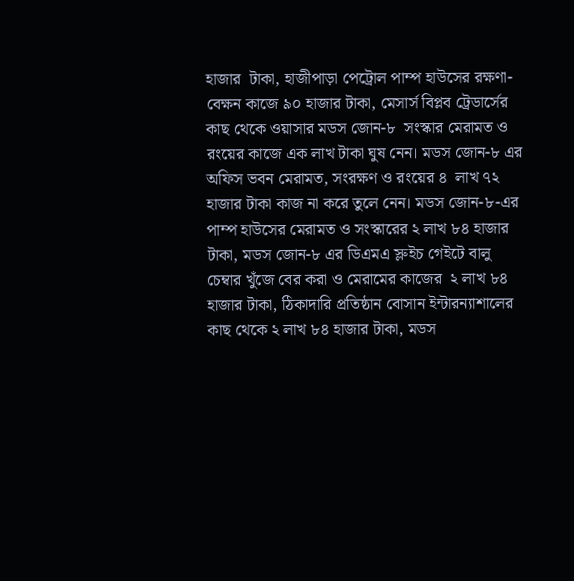হাজার  টাকা, হাজীপাড়া পেট্রোল পাম্প হাউসের রক্ষণা-বেক্ষন কাজে ৯০ হাজার টাকা, মেসার্স বিপ্লব ট্রেডার্সের কাছ থেকে ওয়াসার মডস জোন-৮  সংস্কার মেরামত ও রংয়ের কাজে এক লাখ টাকা ঘুষ নেন। মডস জোন-৮ এর অফিস ভবন মেরামত, সংরক্ষণ ও রংয়ের ৪  লাখ ৭২ হাজার টাকা কাজ না করে তুলে নেন। মডস জোন-৮-এর পাম্প হাউসের মেরামত ও সংস্কারের ২ লাখ ৮৪ হাজার টাকা, মডস জোন-৮ এর ডিএমএ স্লুইচ গেইটে বালু চেম্বার খুঁজে বের করা ও মেরামের কাজের  ২ লাখ ৮৪ হাজার টাকা, ঠিকাদারি প্রতিষ্ঠান বোসান ইন্টারন্যাশালের কাছ থেকে ২ লাখ ৮৪ হাজার টাকা, মডস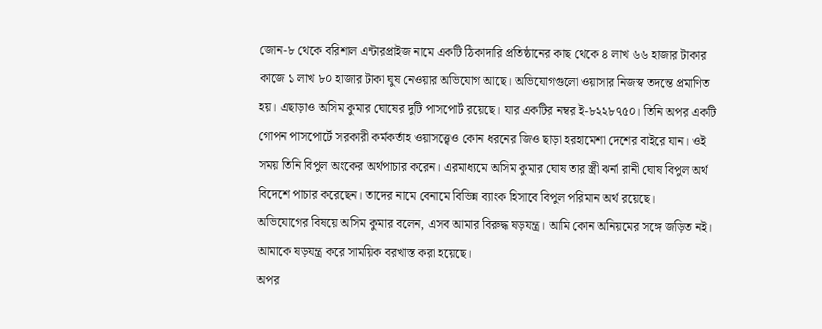জোন-৮ থেকে বরিশাল এন্টারপ্রাইজ নামে একটি ঠিকাদারি প্রতিষ্ঠানের কাছ থেকে ৪ লাখ ৬৬ হাজার টাকার কাজে ১ লাখ ৮০ হাজার টাকা ঘুষ নেওয়ার অভিযোগ আছে। অভিযোগগুলো ওয়াসার নিজস্ব তদন্তে প্রমাণিত হয়। এছাড়াও অসিম কুমার ঘোষের দুটি পাসপোর্ট রয়েছে। যার একটির নম্বর ই-৮২২৮৭৫০। তিনি অপর একটি গোপন পাসপোর্টে সরকারী কর্মকর্তাহ ওয়াসত্ত্বেও কোন ধরনের জিও ছাড়া হরহামেশা দেশের বাইরে যান। ওই সময় তিনি বিপুল অংকের অর্থপাচার করেন। এরমাধ্যমে অসিম কুমার ঘোষ তার স্ত্রী ঝর্না রানী ঘোষ বিপুল অর্থ বিদেশে পাচার করেছেন। তাদের নামে বেনামে বিভিন্ন ব্যাংক হিসাবে বিপুল পরিমান অর্থ রয়েছে।
অভিযোগের বিষয়ে অসিম কুমার বলেন, এসব আমার বিরুদ্ধ ষড়যন্ত্র। আমি কোন অনিয়মের সঙ্গে জড়িত নই। আমাকে ষড়যন্ত্র করে সাময়িক বরখাস্ত করা হয়েছে।
অপর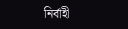নির্বাহী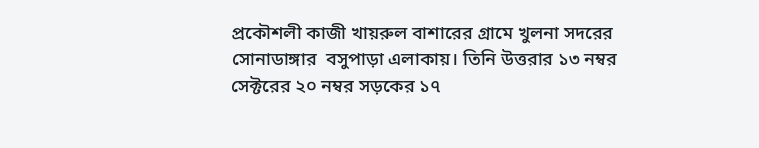প্রকৌশলী কাজী খায়রুল বাশারের গ্রামে খুলনা সদরের সোনাডাঙ্গার  বসুপাড়া এলাকায়। তিনি উত্তরার ১৩ নম্বর সেক্টরের ২০ নম্বর সড়কের ১৭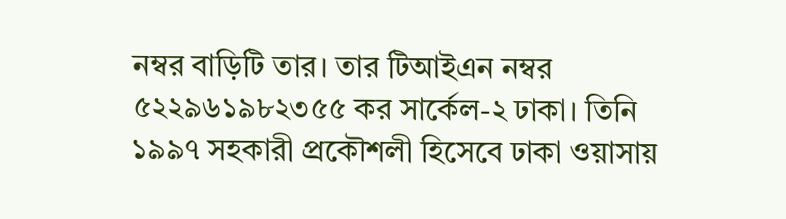নম্বর বাড়িটি তার। তার টিআইএন নম্বর ৫২২৯৬১৯৮২৩৫৫ কর সার্কেল-২ ঢাকা। তিনি ১৯৯৭ সহকারী প্রকৌশলী হিসেবে ঢাকা ওয়াসায়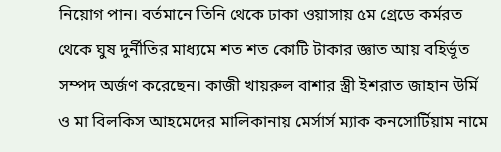নিয়োগ পান। বর্তমানে তিনি থেকে ঢাকা ওয়াসায় ৫ম গ্রেডে কর্মরত থেকে ঘুষ দুর্নীতির মাধ্যমে শত শত কোটি টাকার জ্ঞাত আয় বহির্ভূত সম্পদ অর্জণ করেছেন। কাজী খায়রুল বাশার স্ত্রী ইশরাত জাহান উর্মি ও মা বিলকিস আহমেদের মালিকানায় মের্সার্স ম্যাক কনসোর্টিয়াম নামে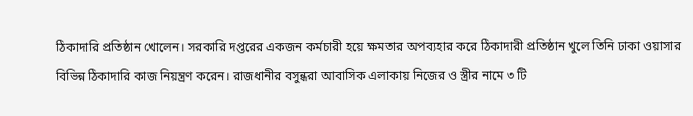ঠিকাদারি প্রতিষ্ঠান খোলেন। সরকারি দপ্তরের একজন কর্মচারী হয়ে ক্ষমতার অপব্যহার করে ঠিকাদারী প্রতিষ্ঠান খুলে তিনি ঢাকা ওয়াসার বিভিন্ন ঠিকাদারি কাজ নিয়ন্ত্রণ করেন। রাজধানীর বসুন্ধরা আবাসিক এলাকায় নিজের ও স্ত্রীর নামে ৩ টি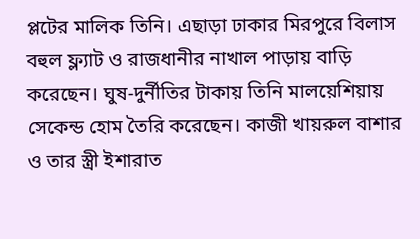প্লটের মালিক তিনি। এছাড়া ঢাকার মিরপুরে বিলাস বহুল ফ্ল্যাট ও রাজধানীর নাখাল পাড়ায় বাড়ি করেছেন। ঘুষ-দুর্নীতির টাকায় তিনি মালয়েশিয়ায় সেকেন্ড হোম তৈরি করেছেন। কাজী খায়রুল বাশার ও তার স্ত্রী ইশারাত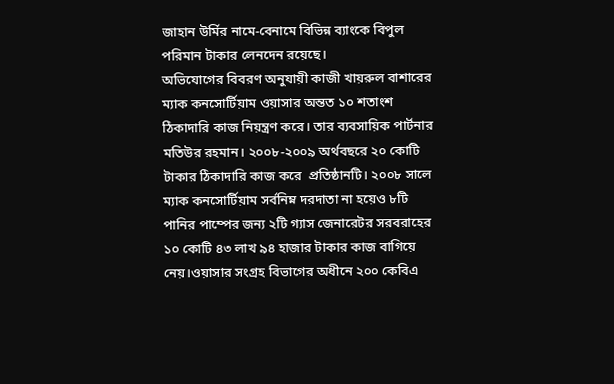জাহান উর্মির নামে-বেনামে বিভিন্ন ব্যাংকে বিপুল পরিমান টাকার লেনদেন রয়েছে।
অভিযোগের বিবরণ অনুযায়ী কাজী খায়রুল বাশারের ম্যাক কনসোর্টিয়াম ওয়াসার অন্তত ১০ শতাংশ ঠিকাদারি কাজ নিয়ন্ত্রণ করে। তার ব্যবসায়িক পার্টনার মতিউর রহমান। ২০০৮-২০০৯ অর্থবছরে ২০ কোটি টাকার ঠিকাদারি কাজ করে  প্রতিষ্ঠানটি। ২০০৮ সালে ম্যাক কনসোর্টিয়াম সর্বনিম্ন দরদাতা না হয়েও ৮টি পানির পাম্পের জন্য ২টি গ্যাস জেনারেটর সরবরাহের ১০ কোটি ৪৩ লাখ ৯৪ হাজার টাকার কাজ বাগিয়ে নেয়।ওয়াসার সংগ্রহ বিভাগের অধীনে ২০০ কেবিএ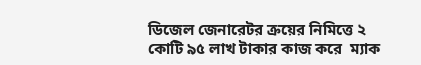ডিজেল জেনারেটর ক্রয়ের নিমিত্তে ২ কোটি ৯৫ লাখ টাকার কাজ করে  ম্যাক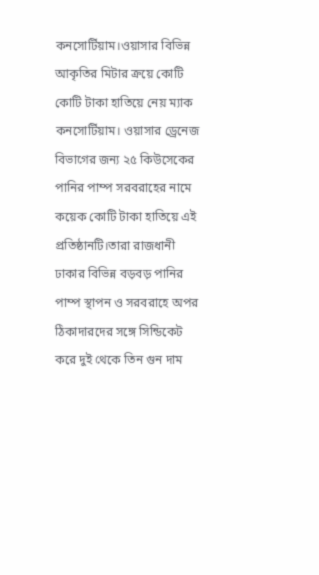কনসোর্টিয়াম।ওয়াসার বিভিন্ন আকৃতির মিটার ক্রয়ে কোটি কোটি টাকা হাতিয়ে নেয় ম্যাক কনসোর্টিয়াম। ওয়াসার ড্রেনেজ বিভাগের জন্য ২৫ কিউসেকের পানির পাম্প সরবরাহের নামে কয়েক কোটি টাকা হাতিয়ে এই প্রতিষ্ঠানটি।তারা রাজধানী ঢাকার বিভিন্ন বড়বড় পানির পাম্প স্থাপন ও সরবরাহে অপর ঠিকাদারদের সঙ্গে সিন্ডিকেট করে দুই থেকে তিন গুন দাম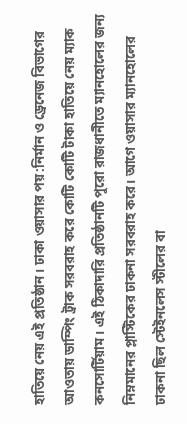হাতিয়ে নেয় এই প্রতিষ্ঠান। ঢাকা ওয়াসার পয়:নির্মান ও ড্রেনেজ বিভাগের আওতায় ডাম্পিং ট্রাক সরবরাহ করে কোটি কোটি টাকা হাতিয়ে নেয় ম্যাক কনসোর্টিয়াম। এই ঠিকাদারি প্রতিষ্ঠানটি পুরো রাজধানীতে ম্যানহোলের জন্য নিম্নমানের প্লাস্টিকের ঢাকনা সরবরাহ করে। আগে ওয়াসার ম্যানহোলের ঢাকনা ছিল স্টেইনলেস স্টীলের বা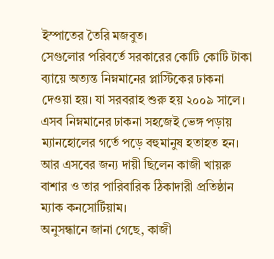ইস্পাতের তৈরি মজবুত।
সেগুলোর পরিবর্তে সরকারের কোটি কোটি টাকা ব্যায়ে অত্যন্ত নিম্নমানের প্লাস্টিকের ঢাকনা দেওয়া হয়। যা সরবরাহ শুরু হয় ২০০৯ সালে। এসব নিম্নমানের ঢাকনা সহজেই ভেঙ্গ পড়ায় ম্যানহোলের গর্তে পড়ে বহুমানুষ হতাহত হন। আর এসবের জন্য দায়ী ছিলেন কাজী খায়রু বাশার ও তার পারিবারিক ঠিকাদারী প্রতিষ্ঠান ম্যাক কনসোর্টিয়াম।
অনুসন্ধানে জানা গেছে, কাজী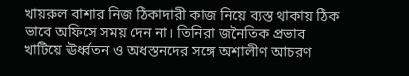খায়রুল বাশার নিজ ঠিকাদারী কাজ নিয়ে ব্যস্ত থাকায় ঠিক ভাবে অফিসে সময় দেন না। তিনিরা জনৈতিক প্রভাব খাটিয়ে ঊর্ধ্বতন ও অধস্তনদের সঙ্গে অশালীণ আচরণ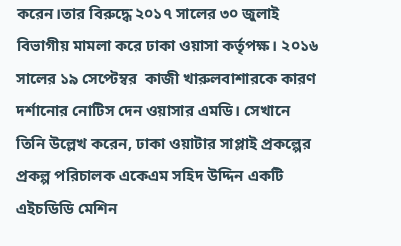করেন।তার বিরুদ্ধে ২০১৭ সালের ৩০ জুলাই বিভাগীয় মামলা করে ঢাকা ওয়াসা কর্তৃপক্ষ। ২০১৬ সালের ১৯ সেপ্টেম্বর  কাজী খারুলবাশারকে কারণ দর্শানোর নোটিস দেন ওয়াসার এমডি। সেখানে তিনি উল্লেখ করেন, ঢাকা ওয়াটার সাপ্লাই প্রকল্পের প্রকল্প পরিচালক একেএম সহিদ উদ্দিন একটি এইচডিডি মেশিন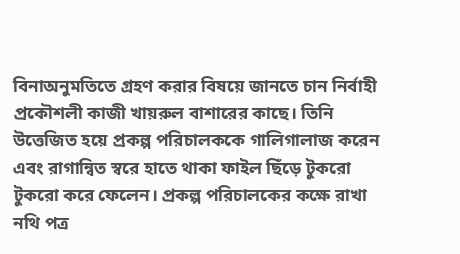বিনাঅনুমতিতে গ্রহণ করার বিষয়ে জানতে চান নির্বাহী প্রকৌশলী কাজী খায়রুল বাশারের কাছে। তিনি উত্তেজিত হয়ে প্রকল্প পরিচালককে গালিগালাজ করেন এবং রাগান্বিত স্বরে হাতে থাকা ফাইল ছিঁড়ে টুকরো টুকরো করে ফেলেন। প্রকল্প পরিচালকের কক্ষে রাখা নথি পত্র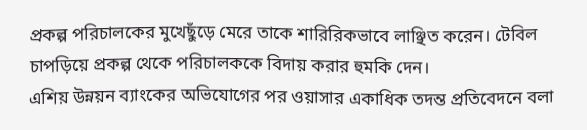প্রকল্প পরিচালকের মুখেছুঁড়ে মেরে তাকে শারিরিকভাবে লাঞ্ছিত করেন। টেবিল চাপড়িয়ে প্রকল্প থেকে পরিচালককে বিদায় করার হুমকি দেন।
এশিয় উন্নয়ন ব্যাংকের অভিযোগের পর ওয়াসার একাধিক তদন্ত প্রতিবেদনে বলা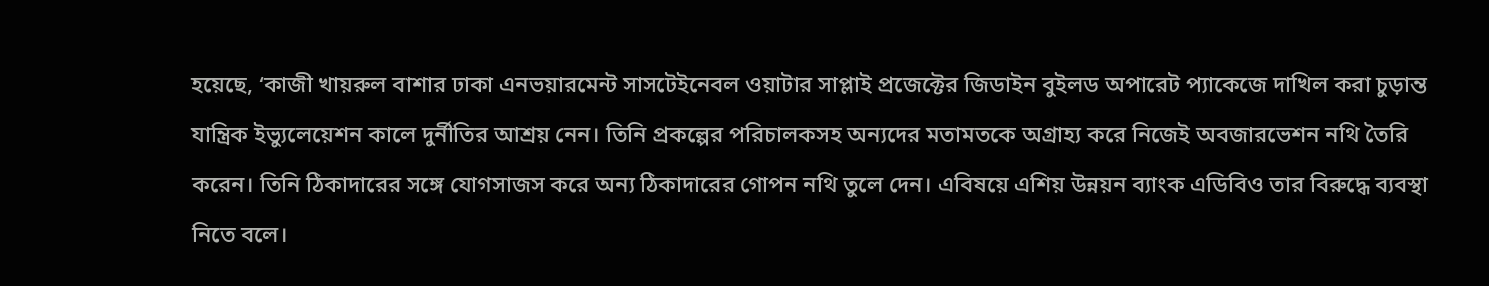হয়েছে, ‘কাজী খায়রুল বাশার ঢাকা এনভয়ারমেন্ট সাসটেইনেবল ওয়াটার সাপ্লাই প্রজেক্টের জিডাইন বুইলড অপারেট প্যাকেজে দাখিল করা চুড়ান্ত যান্ত্রিক ইভ্যুলেয়েশন কালে দুর্নীতির আশ্রয় নেন। তিনি প্রকল্পের পরিচালকসহ অন্যদের মতামতকে অগ্রাহ্য করে নিজেই অবজারভেশন নথি তৈরি করেন। তিনি ঠিকাদারের সঙ্গে যোগসাজস করে অন্য ঠিকাদারের গোপন নথি তুলে দেন। এবিষয়ে এশিয় উন্নয়ন ব্যাংক এডিবিও তার বিরুদ্ধে ব্যবস্থা নিতে বলে।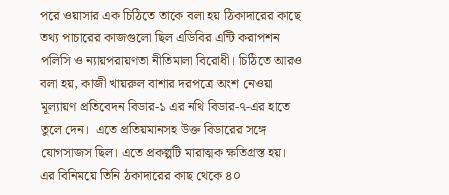পরে ওয়াসার এক চিঠিতে তাকে বলা হয় ঠিকাদারের কাছে তথ্য পাচারের কাজগুলো ছিল এডিবির এন্টি করাপশন পলিসি ও ন্যায়পরায়ণতা নীতিমালা বিরোধী। চিঠিতে আরও বলা হয়, কাজী খায়রুল বাশার দরপত্রে অংশ নেওয়া মূল্যায়ণ প্রতিবেদন বিডার-১ এর নথি বিডার-৭-এর হাতে তুলে দেন।  এতে প্রতিয়মানসহ উক্ত বিডারের সঙ্গে যোগসাজস ছিল। এতে প্রকল্পটি মারাত্মক ক্ষতিগ্রস্ত হয়। এর বিনিময়ে তিনি ঠকাদারের কাছ থেকে ৪০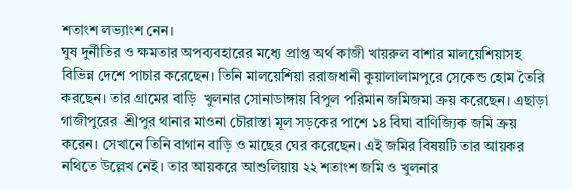শতাংশ লভ্যাংশ নেন।
ঘুষ দুর্নীতির ও ক্ষমতার অপব্যবহারের মধ্যে প্রাপ্ত অর্থ কাজী খায়রুল বাশার মালয়েশিয়াসহ বিভিন্ন দেশে পাচার করেছেন। তিনি মালয়েশিয়া ররাজধানী কুয়ালালামপুরে সেকেন্ড হোম তৈরি করছেন। তার গ্রামের বাড়ি  খুলনার সোনাডাঙ্গায় বিপুল পরিমান জমিজমা ক্রয় করেছেন। এছাড়া গাজীপুরের  শ্রীপুর থানার মাওনা চৌরাস্তা মূল সড়কের পাশে ১৪ বিঘা বাণিজ্যিক জমি ক্রয় করেন। সেখানে তিনি বাগান বাড়ি ও মাছের ঘের করেছেন। এই জমির বিষয়টি তার আয়কর নথিতে উল্লেখ নেই। তার আয়করে আশুলিয়ায় ২২ শতাংশ জমি ও খুলনার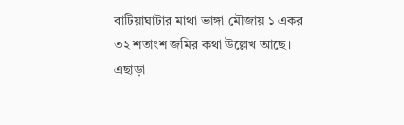বাটিয়াঘাটার মাথা ভাঙ্গা মৌজায় ১ একর ৩২ শতাংশ জমির কথা উল্লেখ আছে। এছাড়া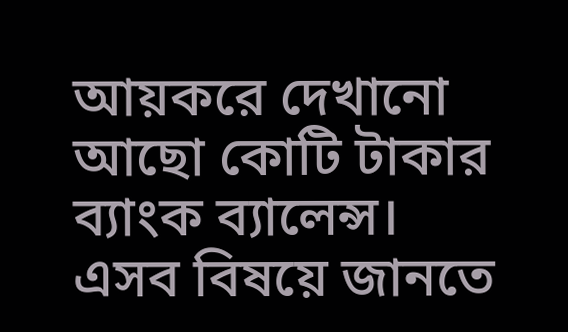আয়করে দেখানো আছো কোটি টাকার ব্যাংক ব্যালেন্স।
এসব বিষয়ে জানতে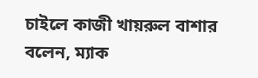চাইলে কাজী খায়রুল বাশার বলেন, ম্যাক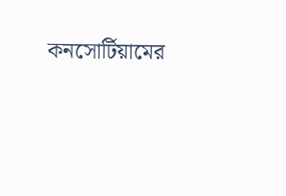কনসোর্টিয়ামের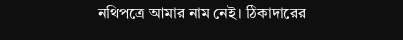নথিপত্রে আমার নাম নেই। ঠিকাদারের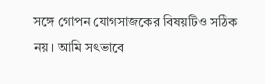সঙ্গে গোপন যোগসাজকের বিষয়টিও সঠিক নয়। আমি সৎভাবে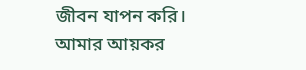জীবন যাপন করি। আমার আয়কর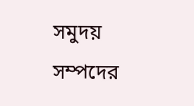সমুদয় সম্পদের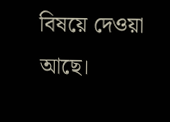বিষয়ে দেওয়া আছে।